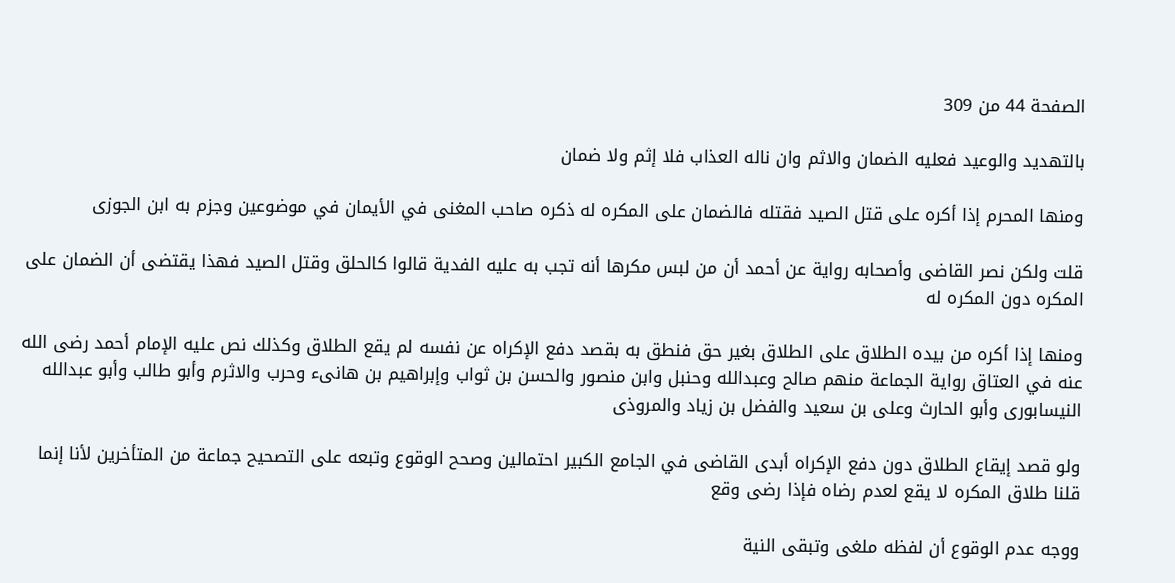الصفحة 44 من 309

بالتهديد والوعيد فعليه الضمان والاثم وان ناله العذاب فلا إثم ولا ضمان

ومنها المحرم إذا أكره على قتل الصيد فقتله فالضمان على المكره له ذكره صاحب المغنى في الأيمان في موضوعين وجزم به ابن الجوزى

قلت ولكن نصر القاضى وأصحابه رواية عن أحمد أن من لبس مكرها أنه تجب به عليه الفدية قالوا كالحلق وقتل الصيد فهذا يقتضى أن الضمان على المكره دون المكره له

ومنها إذا أكره من بيده الطلاق على الطلاق بغير حق فنطق به بقصد دفع الإكراه عن نفسه لم يقع الطلاق وكذلك نص عليه الإمام أحمد رضى الله عنه في العتاق رواية الجماعة منهم صالح وعبدالله وحنبل وابن منصور والحسن بن ثواب وإبراهيم بن هانىء وحرب والاثرم وأبو طالب وأبو عبدالله النيسابورى وأبو الحارث وعلى بن سعيد والفضل بن زياد والمروذى

ولو قصد إيقاع الطلاق دون دفع الإكراه أبدى القاضى في الجامع الكبير احتمالين وصحح الوقوع وتبعه على التصحيح جماعة من المتأخرين لأنا إنما قلنا طلاق المكره لا يقع لعدم رضاه فإذا رضى وقع

ووجه عدم الوقوع أن لفظه ملغى وتبقى النية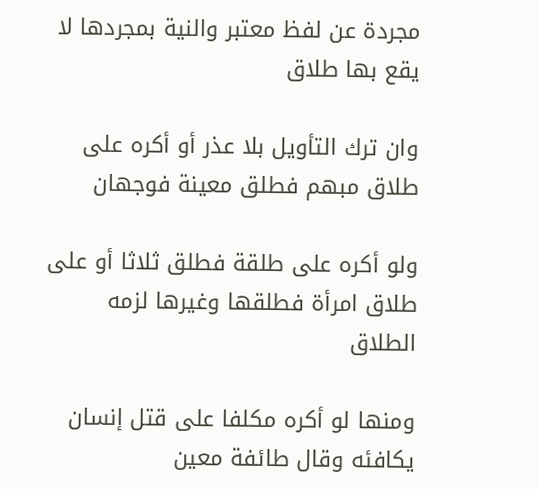مجردة عن لفظ معتبر والنية بمجردها لا يقع بها طلاق

وان ترك التأويل بلا عذر أو أكره على طلاق مبهم فطلق معينة فوجهان

ولو أكره على طلقة فطلق ثلاثا أو على طلاق امرأة فطلقها وغيرها لزمه الطلاق

ومنها لو أكره مكلفا على قتل إنسان يكافئه وقال طائفة معين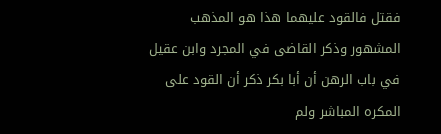فقتل فالقود عليهما هذا هو المذهب المشهور وذكر القاضى في المجرد وابن عقيل في باب الرهن أن أبا بكر ذكر أن القود على المكره المباشر ولم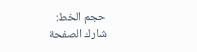حجم الخط:
شارك الصفحة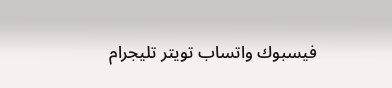فيسبوك واتساب تويتر تليجرام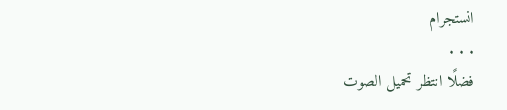انستجرام
. . .
فضلًا انتظر تحميل الصوت